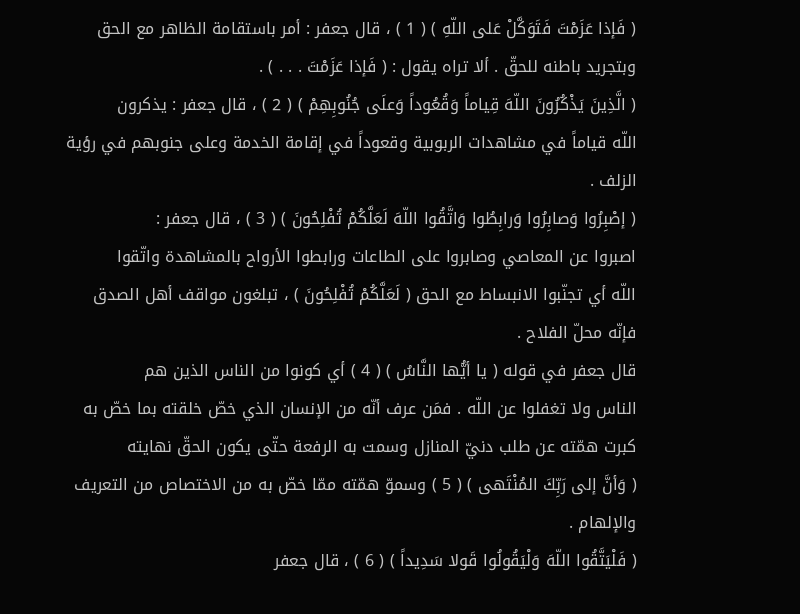( فَإذا عَزَمْتَ فَتَوَكَّلْ عَلى اللّهِ ) ( 1 ) ، قال جعفر : أمر باستقامة الظاهر مع الحق
وبتجريد باطنه للحقّ . ألا تراه يقول : ( فَإذا عَزَمْتَ . . . ) .
( الَّذِينَ يَذْكُرُونَ اللّهَ قِياماً وَقُعُوداً وَعلَى جُنُوبِهِمْ ) ( 2 ) ، قال جعفر : يذكرون
اللّه قياماً في مشاهدات الربوبية وقعوداً في إقامة الخدمة وعلى جنوبهم في رؤية
الزلف .
( إصْبِرُوا وَصابِرُوا وَرابِطُوا وَاتَّقُوا اللّهَ لَعَلَّكُمْ تُفْلِحُونَ ) ( 3 ) ، قال جعفر :
اصبروا عن المعاصي وصابروا على الطاعات ورابطوا الأرواح بالمشاهدة واتّقوا
اللّه أي تجنّبوا الانبساط مع الحق ( لَعَلَّكُمْ تُفْلِحُونَ ) ، تبلغون مواقف أهل الصدق
فإنّه محلّ الفلاح .
قال جعفر في قوله ( يا أيُّها النَّاسُ ) ( 4 ) أي كونوا من الناس الذين هم
الناس ولا تغفلوا عن اللّه . فمَن عرف أنّه من الإنسان الذي خصّ خلقته بما خصّ به
كبرت همّته عن طلب دنيّ المنازل وسمت به الرفعة حتّى يكون الحقّ نهايته
( وَأنَّ إلى رَبِّكَ المُنْتَهى ) ( 5 ) وسموّ همّته ممّا خصّ به من الاختصاص من التعريف
والإلهام .
( فَلْيَتَّقُوا اللّهَ وَلْيَقُولُوا قَولا سَدِيداً ) ( 6 ) ، قال جعفر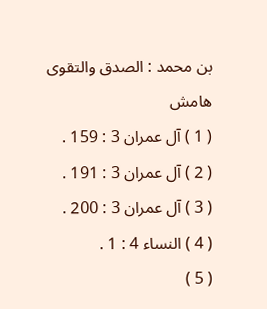بن محمد : الصدق والتقوى
هامش
( 1 ) آل عمران 3 : 159 .
( 2 ) آل عمران 3 : 191 .
( 3 ) آل عمران 3 : 200 .
( 4 ) النساء 4 : 1 .
( 5 )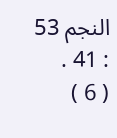النجم 53 : 41 .
( 6 )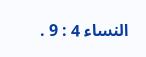النساء 4 : 9 .